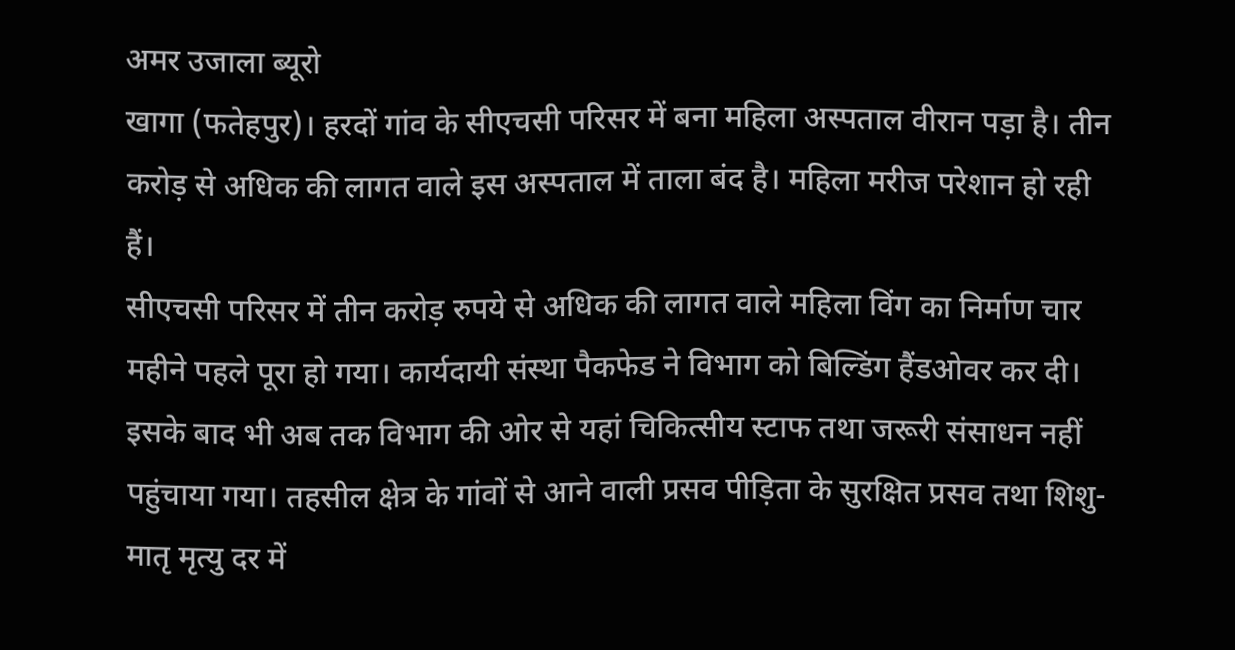अमर उजाला ब्यूरो
खागा (फतेहपुर)। हरदों गांव के सीएचसी परिसर में बना महिला अस्पताल वीरान पड़ा है। तीन करोड़ से अधिक की लागत वाले इस अस्पताल में ताला बंद है। महिला मरीज परेशान हो रही हैं।
सीएचसी परिसर में तीन करोड़ रुपये से अधिक की लागत वाले महिला विंग का निर्माण चार महीने पहले पूरा हो गया। कार्यदायी संस्था पैकफेड ने विभाग को बिल्डिंग हैंडओवर कर दी। इसके बाद भी अब तक विभाग की ओर से यहां चिकित्सीय स्टाफ तथा जरूरी संसाधन नहीं पहुंचाया गया। तहसील क्षेत्र के गांवों से आने वाली प्रसव पीड़िता के सुरक्षित प्रसव तथा शिशु-मातृ मृत्यु दर में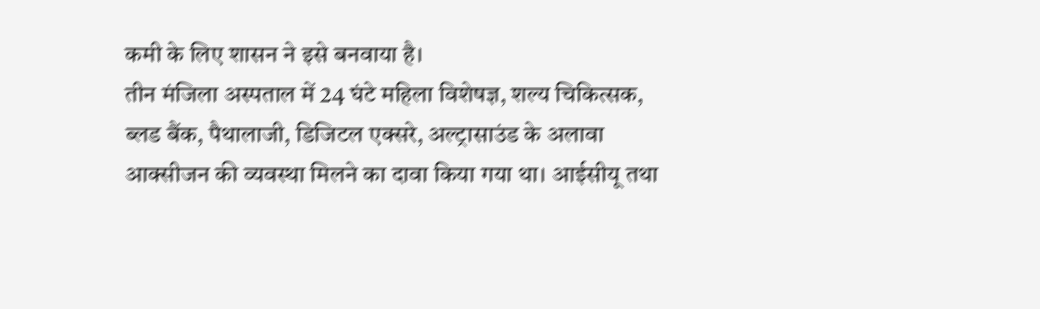कमी के लिए शासन ने इसे बनवाया है।
तीन मंजिला अस्पताल में 24 घंटे महिला विशेषज्ञ, शल्य चिकित्सक, ब्लड बैंक, पैथालाजी, डिजिटल एक्सरे, अल्ट्रासाउंड के अलावा आक्सीजन की व्यवस्था मिलने का दावा किया गया था। आईसीयू तथा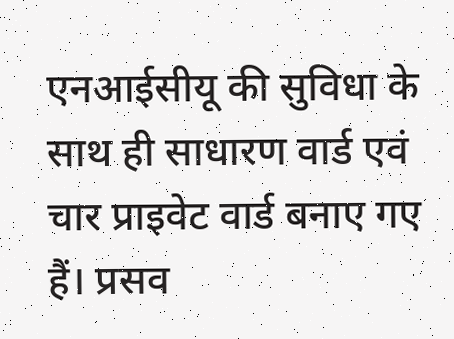एनआईसीयू की सुविधा के साथ ही साधारण वार्ड एवं चार प्राइवेट वार्ड बनाए गए हैं। प्रसव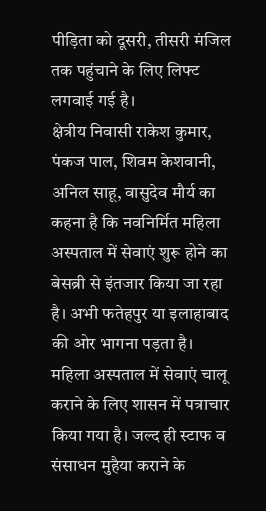पीड़िता को दूसरी, तीसरी मंजिल तक पहुंचाने के लिए लिफ्ट लगवाई गई है।
क्षेत्रीय निवासी राकेश कुमार, पंकज पाल, शिवम केशवानी, अनिल साहू, वासुदेव मौर्य का कहना है कि नवनिर्मित महिला अस्पताल में सेवाएं शुरू होने का बेसब्री से इंतजार किया जा रहा है। अभी फतेहपुर या इलाहाबाद की ओर भागना पड़ता है।
महिला अस्पताल में सेवाएं चालू कराने के लिए शासन में पत्राचार किया गया है। जल्द ही स्टाफ व संसाधन मुहैया कराने के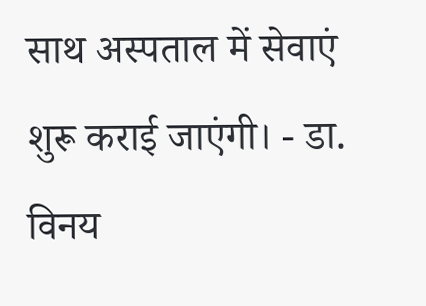साथ अस्पताल में सेवाएं शुरू कराई जाएंगी। - डा. विनय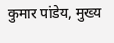कुमार पांडेय, मुख्य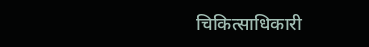चिकित्साधिकारी